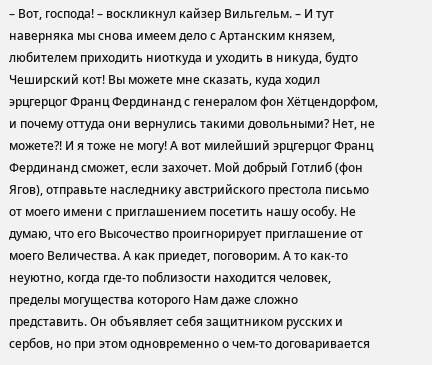– Вот, господа! – воскликнул кайзер Вильгельм. – И тут наверняка мы снова имеем дело с Артанским князем, любителем приходить ниоткуда и уходить в никуда, будто Чеширский кот! Вы можете мне сказать, куда ходил эрцгерцог Франц Фердинанд с генералом фон Хётцендорфом, и почему оттуда они вернулись такими довольными? Нет, не можете?! И я тоже не могу! А вот милейший эрцгерцог Франц Фердинанд сможет, если захочет. Мой добрый Готлиб (фон Ягов), отправьте наследнику австрийского престола письмо от моего имени с приглашением посетить нашу особу. Не думаю, что его Высочество проигнорирует приглашение от моего Величества. А как приедет, поговорим. А то как-то неуютно, когда где-то поблизости находится человек, пределы могущества которого Нам даже сложно представить. Он объявляет себя защитником русских и сербов, но при этом одновременно о чем-то договаривается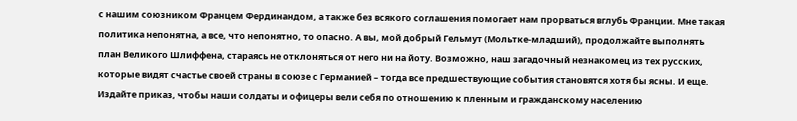с нашим союзником Францем Фердинандом, а также без всякого соглашения помогает нам прорваться вглубь Франции. Мне такая политика непонятна, а все, что непонятно, то опасно. А вы, мой добрый Гельмут (Мольтке-младший), продолжайте выполнять план Великого Шлиффена, стараясь не отклоняться от него ни на йоту. Возможно, наш загадочный незнакомец из тех русских, которые видят счастье своей страны в союзе с Германией – тогда все предшествующие события становятся хотя бы ясны. И еще. Издайте приказ, чтобы наши солдаты и офицеры вели себя по отношению к пленным и гражданскому населению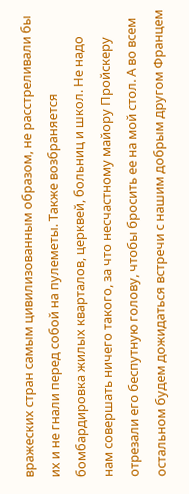вражеских стран самым цивилизованным образом, не расстреливали бы их и не гнали перед собой на пулеметы. Также возбраняется бомбардировка жилых кварталов, церквей, больниц и школ. Не надо нам совершать ничего такого, за что несчастному майору Пройскеру отрезали его беспутную голову, чтобы бросить ее на мой стол. А во всем остальном будем дожидаться встречи с нашим добрым другом Францем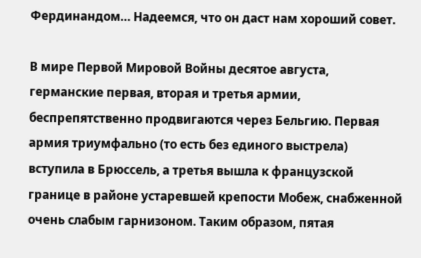Фердинандом… Надеемся, что он даст нам хороший совет.

В мире Первой Мировой Войны десятое августа, германские первая, вторая и третья армии, беспрепятственно продвигаются через Бельгию. Первая армия триумфально (то есть без единого выстрела) вступила в Брюссель, а третья вышла к французской границе в районе устаревшей крепости Мобеж, снабженной очень слабым гарнизоном. Таким образом, пятая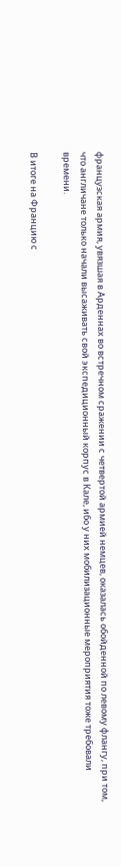французская армия, увязшая в Арденнах во встречном сражении с четвертой армией немцев, оказалась обойденной по левому флангу, при том, что англичане только начали высаживать свой экспедиционный корпус в Кале, ибо у них мобилизационные мероприятия тоже требовали времени.

В итоге на Францию с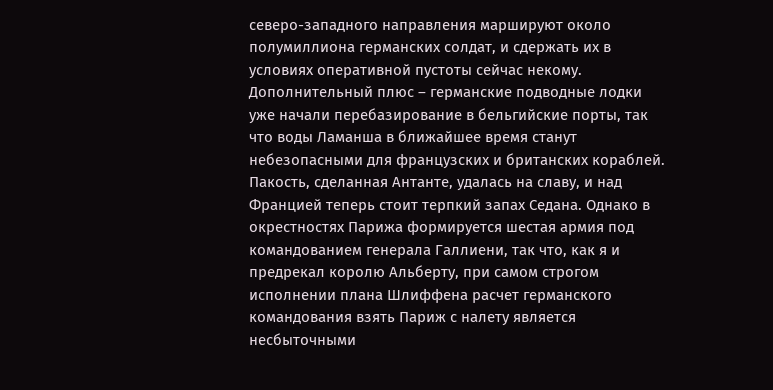северо-западного направления маршируют около полумиллиона германских солдат, и сдержать их в условиях оперативной пустоты сейчас некому. Дополнительный плюс – германские подводные лодки уже начали перебазирование в бельгийские порты, так что воды Ламанша в ближайшее время станут небезопасными для французских и британских кораблей. Пакость, сделанная Антанте, удалась на славу, и над Францией теперь стоит терпкий запах Седана. Однако в окрестностях Парижа формируется шестая армия под командованием генерала Галлиени, так что, как я и предрекал королю Альберту, при самом строгом исполнении плана Шлиффена расчет германского командования взять Париж с налету является несбыточными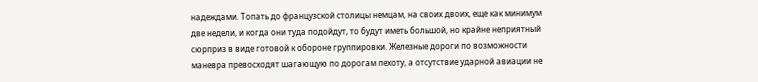надеждами. Топать до французской столицы немцам, на своих двоих, еще как минимум две недели, и когда они туда подойдут, то будут иметь большой, но крайне неприятный сюрприз в виде готовой к обороне группировки. Железные дороги по возможности маневра превосходят шагающую по дорогам пехоту, а отсутствие ударной авиации не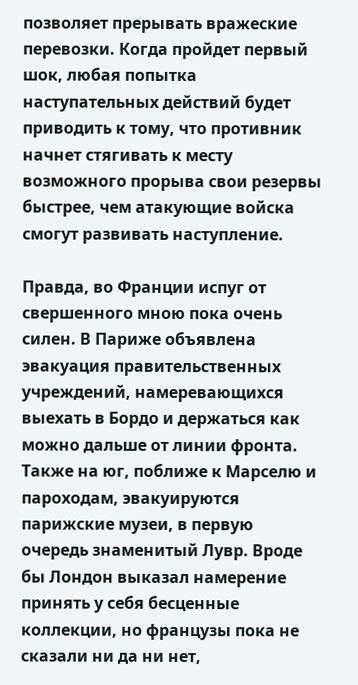позволяет прерывать вражеские перевозки. Когда пройдет первый шок, любая попытка наступательных действий будет приводить к тому, что противник начнет стягивать к месту возможного прорыва свои резервы быстрее, чем атакующие войска смогут развивать наступление.

Правда, во Франции испуг от свершенного мною пока очень силен. В Париже объявлена эвакуация правительственных учреждений, намеревающихся выехать в Бордо и держаться как можно дальше от линии фронта. Также на юг, поближе к Марселю и пароходам, эвакуируются парижские музеи, в первую очередь знаменитый Лувр. Вроде бы Лондон выказал намерение принять у себя бесценные коллекции, но французы пока не сказали ни да ни нет,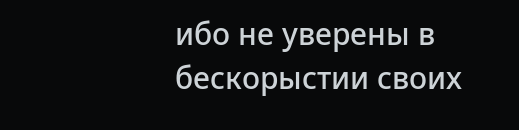ибо не уверены в бескорыстии своих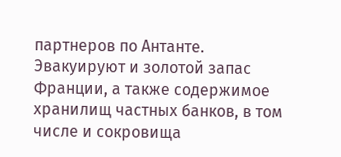партнеров по Антанте. Эвакуируют и золотой запас Франции, а также содержимое хранилищ частных банков, в том числе и сокровища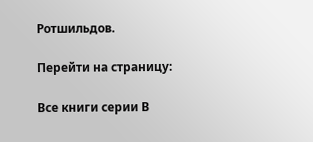Ротшильдов.

Перейти на страницу:

Все книги серии В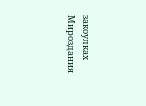закоулках Мироздания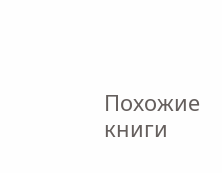Похожие книги